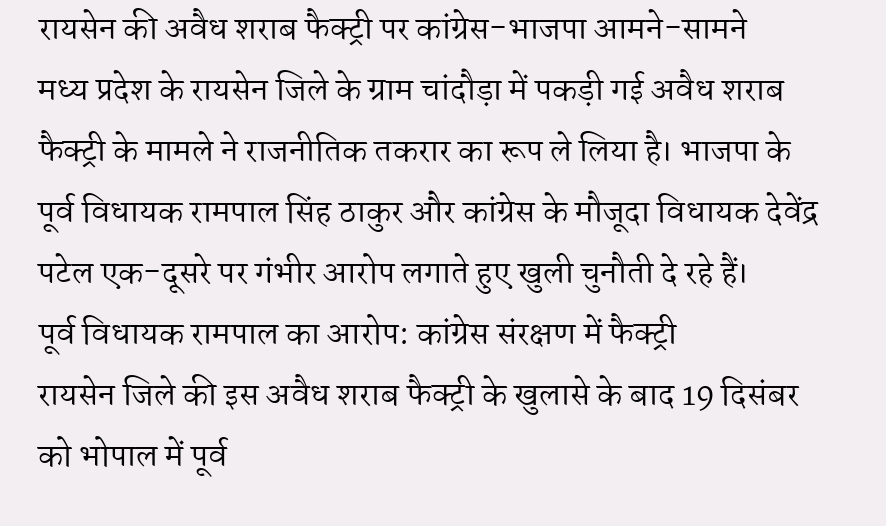रायसेन की अवैध शराब फैक्ट्री पर कांग्रेस-भाजपा आमने-सामने
मध्य प्रदेश के रायसेन जिले के ग्राम चांदौड़ा में पकड़ी गई अवैध शराब फैक्ट्री के मामले ने राजनीतिक तकरार का रूप ले लिया है। भाजपा के पूर्व विधायक रामपाल सिंह ठाकुर और कांग्रेस के मौजूदा विधायक देवेंद्र पटेल एक-दूसरे पर गंभीर आरोप लगाते हुए खुली चुनौती दे रहे हैं।
पूर्व विधायक रामपाल का आरोप: कांग्रेस संरक्षण में फैक्ट्री
रायसेन जिले की इस अवैध शराब फैक्ट्री के खुलासे के बाद 19 दिसंबर को भोपाल में पूर्व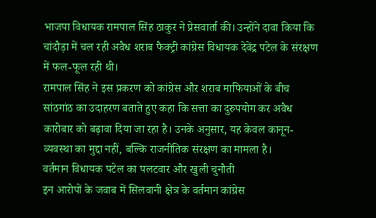भाजपा विधायक रामपाल सिंह ठाकुर ने प्रेसवार्ता की। उन्होंने दावा किया कि चांदौड़ा में चल रही अवैध शराब फैक्ट्री कांग्रेस विधायक देवेंद्र पटेल के संरक्षण में फल-फूल रही थी।
रामपाल सिंह ने इस प्रकरण को कांग्रेस और शराब माफियाओं के बीच सांठगांठ का उदाहरण बताते हुए कहा कि सत्ता का दुरुपयोग कर अवैध कारोबार को बढ़ावा दिया जा रहा है। उनके अनुसार, यह केवल कानून-व्यवस्था का मुद्दा नहीं, बल्कि राजनीतिक संरक्षण का मामला है।
वर्तमान विधायक पटेल का पलटवार और खुली चुनौती
इन आरोपों के जवाब में सिलवानी क्षेत्र के वर्तमान कांग्रेस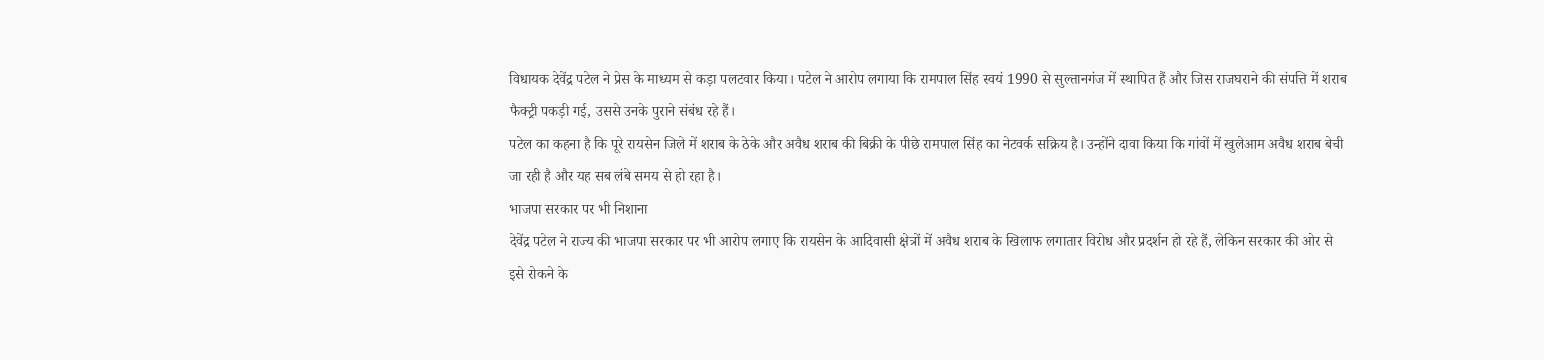विधायक देवेंद्र पटेल ने प्रेस के माध्यम से कड़ा पलटवार किया। पटेल ने आरोप लगाया कि रामपाल सिंह स्वयं 1990 से सुल्तानगंज में स्थापित हैं और जिस राजघराने की संपत्ति में शराब फैक्ट्री पकड़ी गई, उससे उनके पुराने संबंध रहे हैं।
पटेल का कहना है कि पूरे रायसेन जिले में शराब के ठेके और अवैध शराब की बिक्री के पीछे रामपाल सिंह का नेटवर्क सक्रिय है। उन्होंने दावा किया कि गांवों में खुलेआम अवैध शराब बेची जा रही है और यह सब लंबे समय से हो रहा है।
भाजपा सरकार पर भी निशाना
देवेंद्र पटेल ने राज्य की भाजपा सरकार पर भी आरोप लगाए कि रायसेन के आदिवासी क्षेत्रों में अवैध शराब के खिलाफ लगातार विरोध और प्रदर्शन हो रहे हैं, लेकिन सरकार की ओर से इसे रोकने के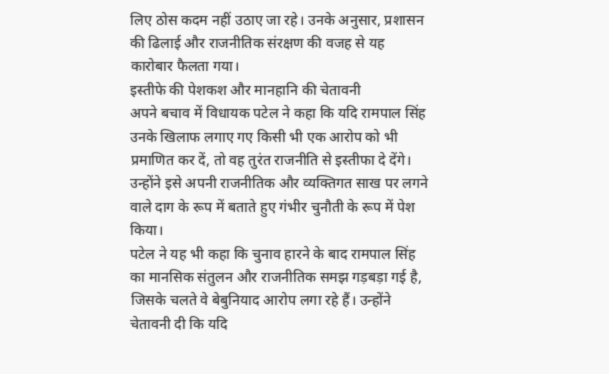लिए ठोस कदम नहीं उठाए जा रहे। उनके अनुसार, प्रशासन की ढिलाई और राजनीतिक संरक्षण की वजह से यह कारोबार फैलता गया।
इस्तीफे की पेशकश और मानहानि की चेतावनी
अपने बचाव में विधायक पटेल ने कहा कि यदि रामपाल सिंह उनके खिलाफ लगाए गए किसी भी एक आरोप को भी प्रमाणित कर दें, तो वह तुरंत राजनीति से इस्तीफा दे देंगे। उन्होंने इसे अपनी राजनीतिक और व्यक्तिगत साख पर लगने वाले दाग के रूप में बताते हुए गंभीर चुनौती के रूप में पेश किया।
पटेल ने यह भी कहा कि चुनाव हारने के बाद रामपाल सिंह का मानसिक संतुलन और राजनीतिक समझ गड़बड़ा गई है, जिसके चलते वे बेबुनियाद आरोप लगा रहे हैं। उन्होंने चेतावनी दी कि यदि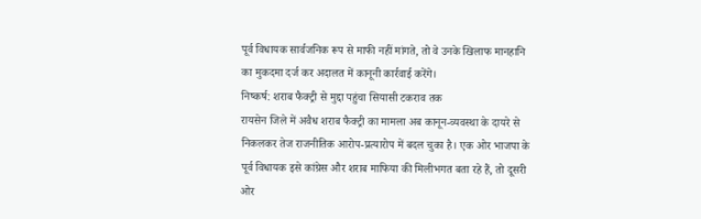पूर्व विधायक सार्वजनिक रूप से माफी नहीं मांगते, तो वे उनके खिलाफ मानहानि का मुकदमा दर्ज कर अदालत में कानूनी कार्रवाई करेंगे।
निष्कर्ष: शराब फैक्ट्री से मुद्दा पहुंचा सियासी टकराव तक
रायसेन जिले में अवैध शराब फैक्ट्री का मामला अब कानून-व्यवस्था के दायरे से निकलकर तेज राजनीतिक आरोप-प्रत्यारोप में बदल चुका है। एक ओर भाजपा के पूर्व विधायक इसे कांग्रेस और शराब माफिया की मिलीभगत बता रहे हैं, तो दूसरी ओर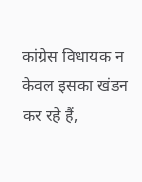कांग्रेस विधायक न केवल इसका खंडन कर रहे हैं,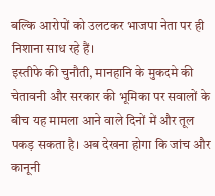बल्कि आरोपों को उलटकर भाजपा नेता पर ही निशाना साध रहे हैं।
इस्तीफे की चुनौती, मानहानि के मुकदमे की चेतावनी और सरकार की भूमिका पर सवालों के बीच यह मामला आने वाले दिनों में और तूल पकड़ सकता है। अब देखना होगा कि जांच और कानूनी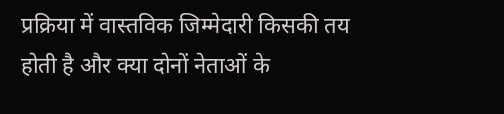प्रक्रिया में वास्तविक जिम्मेदारी किसकी तय होती है और क्या दोनों नेताओं के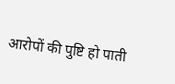आरोपों की पुष्टि हो पाती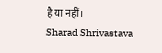है या नहीं।
Sharad Shrivastava